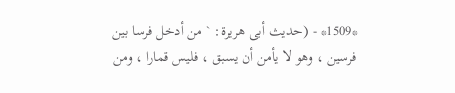*1509* - (حديث أبى هريرة: ` من أدخل فرسا بين فرسين ، وهو لا يأمن أن يسبق ، فليس قمارا ، ومن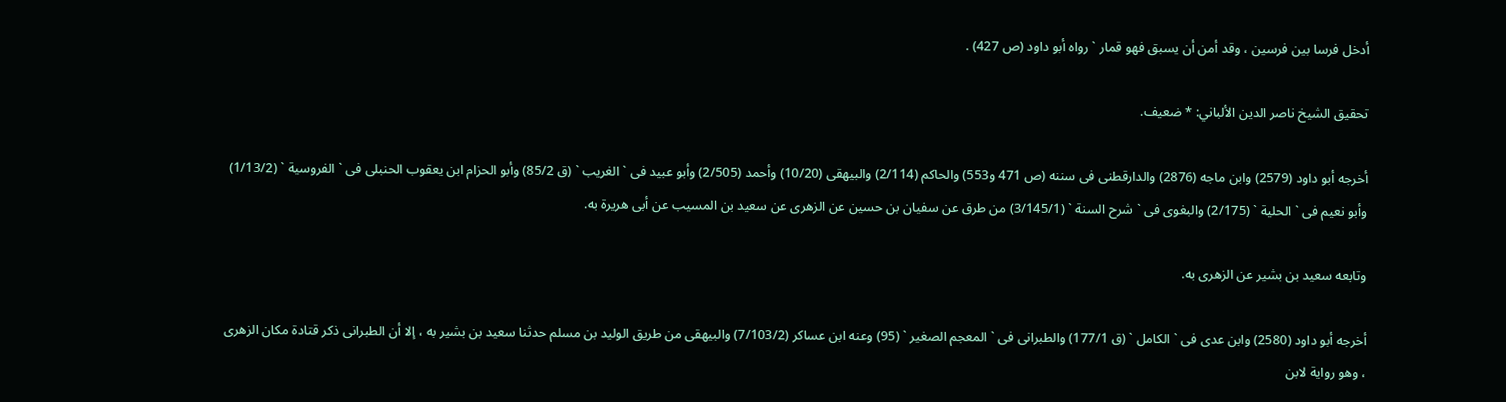أدخل فرسا بين فرسين ، وقد أمن أن يسبق فهو قمار ` رواه أبو داود (ص 427) .

تحقيق الشيخ ناصر الدين الألباني: * ضعيف.

أخرجه أبو داود (2579) وابن ماجه (2876) والدارقطنى فى سننه (ص 471 و553) والحاكم (2/114) والبيهقى (10/20) وأحمد (2/505) وأبو عبيد فى ` الغريب ` (ق 85/2) وأبو الحزام ابن يعقوب الحنبلى فى ` الفروسية ` (1/13/2) وأبو نعيم فى ` الحلية ` (2/175) والبغوى فى ` شرح السنة ` (3/145/1) من طرق عن سفيان بن حسين عن الزهرى عن سعيد بن المسيب عن أبى هريرة به.

وتابعه سعيد بن بشير عن الزهرى به.

أخرجه أبو داود (2580) وابن عدى فى ` الكامل ` (ق 177/1) والطبرانى فى ` المعجم الصغير ` (95) وعنه ابن عساكر (7/103/2) والبيهقى من طريق الوليد بن مسلم حدثنا سعيد بن بشير به ، إلا أن الطبرانى ذكر قتادة مكان الزهرى ، وهو رواية لابن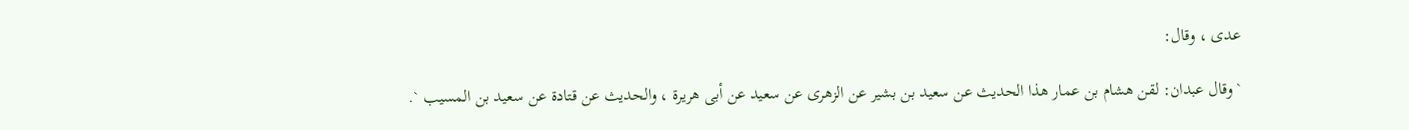عدى ، وقال:

` وقال عبدان: لقن هشام بن عمار هذا الحديث عن سعيد بن بشير عن الزهرى عن سعيد عن أبى هريرة ، والحديث عن قتادة عن سعيد بن المسيب `.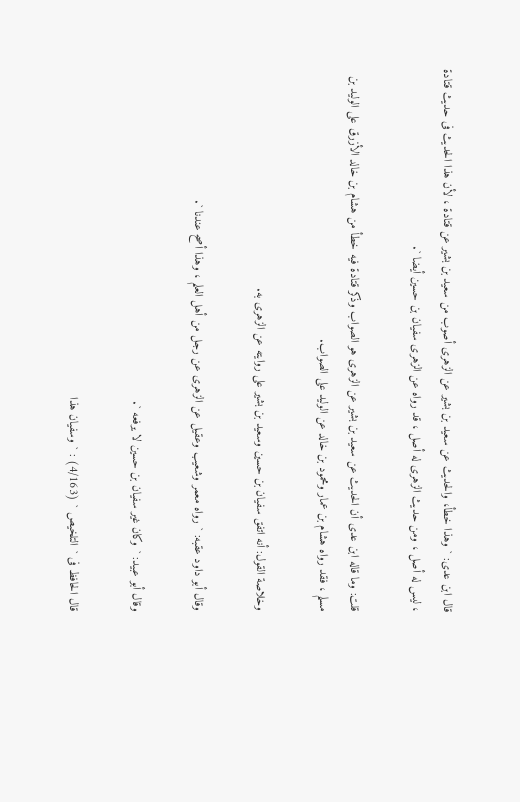قال ابن عدى: ` وهذا خطأ، والحديث عن سعيد بن بشير عن الزهرى أصوب من سعيد بن بشير عن قتادة ، لأن هذا الحديث فى حديث قتادة ، ليس له أصل ، ومن حديث الزهرى له أصل ، قد رواه عن الزهرى سفيان بن حسين أيضا `.

قلت: وما قاله ابن عدى أن الحديث عن سعيد بن بشير عن الزهرى هو الصواب وذكر قتادة فيه خطأ من هشام بن خالد الأزرق على الوليد بن مسلم ، فقد رواه هشام بن عمار ومحمود بن خالد عن الوليد على الصواب.

وخلاصة القول: أنه اتفق سفيان بن حسين وسعيد بن بشير على روايته عن الزهرى به.

وقال أبو داود عقبه: ` رواه معمر وشعيب وعقيل عن الزهرى عن رجل من أهل العلم ، وهذا أصح عندنا `.

وقال أبو عبيد: ` وكان غير سفيان بن حسين لا يرفعه `.

قال الحافظ فى ` التلخيص ` (4/163) : ` وسفيان هذا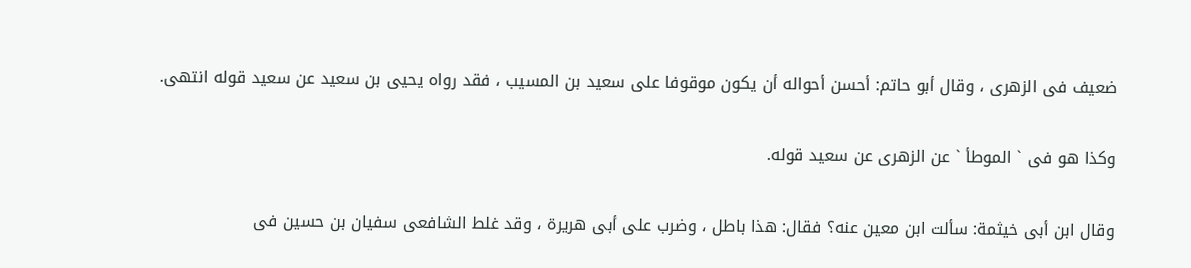ضعيف فى الزهرى ، وقال أبو حاتم: أحسن أحواله أن يكون موقوفا على سعيد بن المسيب ، فقد رواه يحيى بن سعيد عن سعيد قوله انتهى.

وكذا هو فى ` الموطأ ` عن الزهرى عن سعيد قوله.

وقال ابن أبى خيثمة: سألت ابن معين عنه؟ فقال: هذا باطل ، وضرب على أبى هريرة ، وقد غلط الشافعى سفيان بن حسين فى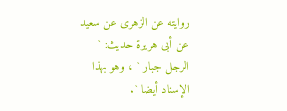روايته عن الزهرى عن سعيد عن أبى هريرة حديث: ` الرجل جبار ` ، وهو بهذا الإسناد أيضا `.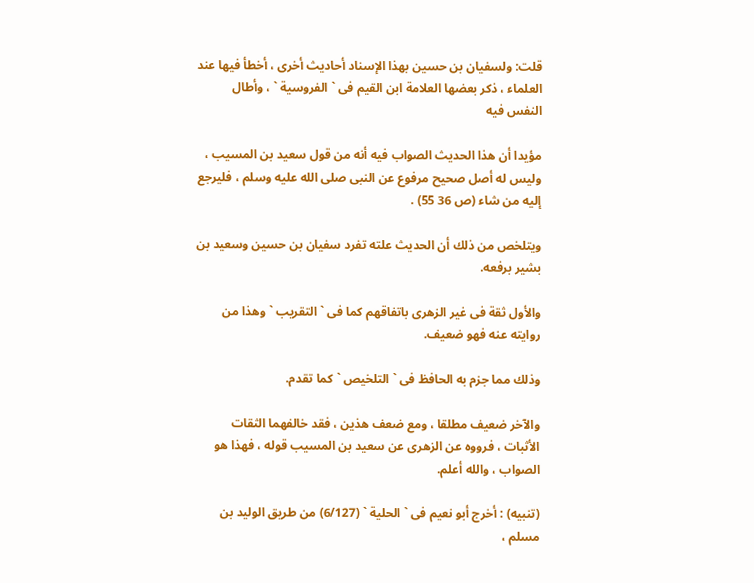قلت: ولسفيان بن حسين بهذا الإسناد أحاديث أخرى ، أخطأ فيها عند العلماء ، ذكر بعضها العلامة ابن القيم فى ` الفروسية ` ، وأطال النفس فيه

مؤيدا أن هذا الحديث الصواب فيه أنه من قول سعيد بن المسيب ، وليس له أصل صحيح مرفوع عن النبى صلى الله عليه وسلم ، فليرجع إليه من شاء (ص 36 55) .

ويتلخص من ذلك أن الحديث علته تفرد سفيان بن حسين وسعيد بن بشير برفعه.

والأول ثقة فى غير الزهرى باتفاقهم كما فى ` التقريب ` وهذا من روايته عنه فهو ضعيف.

وذلك مما جزم به الحافظ فى ` التلخيص ` كما تقدم.

والآخر ضعيف مطلقا ، ومع ضعف هذين ، فقد خالفهما الثقات الأثبات ، فرووه عن الزهرى عن سعيد بن المسيب قوله ، فهذا هو الصواب ، والله أعلم.

(تنبيه) : أخرج أبو نعيم فى ` الحلية ` (6/127) من طريق الوليد بن مسلم ،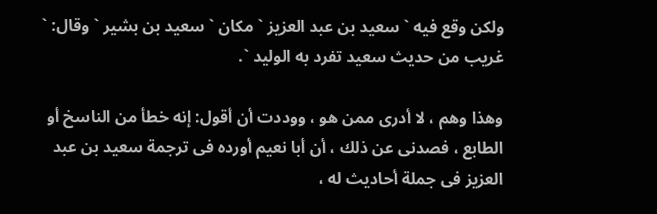ولكن وقع فيه ` سعيد بن عبد العزيز ` مكان ` سعيد بن بشير ` وقال: ` غريب من حديث سعيد تفرد به الوليد `.

وهذا وهم ، لا أدرى ممن هو ، ووددت أن أقول: إنه خطأ من الناسخ أو الطابع ، فصدنى عن ذلك ، أن أبا نعيم أورده فى ترجمة سعيد بن عبد العزيز فى جملة أحاديث له ،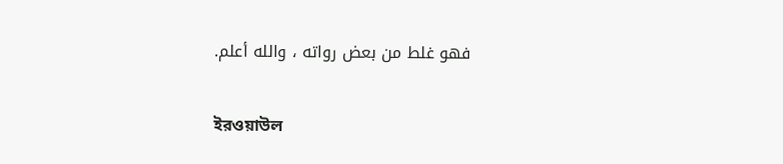فهو غلط من بعض رواته ، والله أعلم.

ইরওয়াউল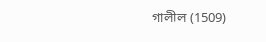গালীল (1509)